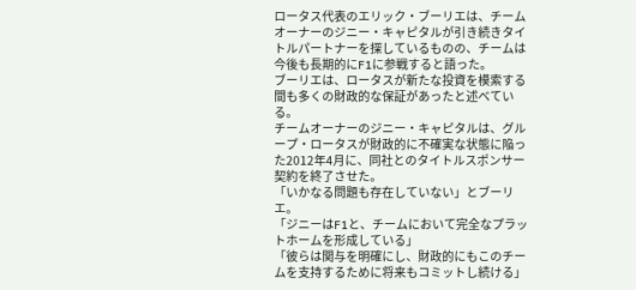ロータス代表のエリック・ブーリエは、チームオーナーのジニー・キャピタルが引き続きタイトルパートナーを探しているものの、チームは今後も長期的にF1に参戦すると語った。
ブーリエは、ロータスが新たな投資を模索する間も多くの財政的な保証があったと述べている。
チームオーナーのジニー・キャピタルは、グループ・ロータスが財政的に不確実な状態に陥った2012年4月に、同社とのタイトルスポンサー契約を終了させた。
「いかなる問題も存在していない」とブーリエ。
「ジニーはF1と、チームにおいて完全なプラットホームを形成している」
「彼らは関与を明確にし、財政的にもこのチームを支持するために将来もコミットし続ける」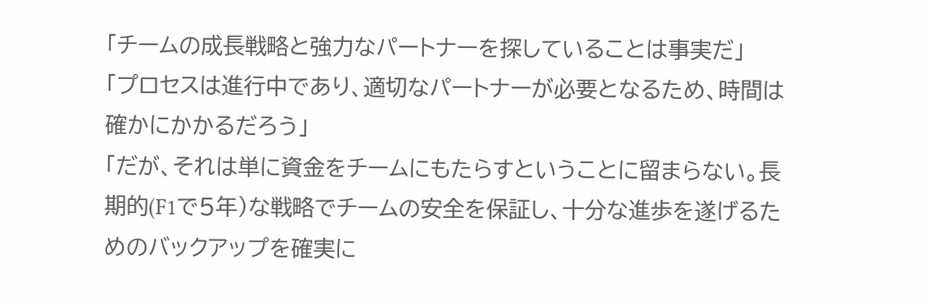「チームの成長戦略と強力なパートナーを探していることは事実だ」
「プロセスは進行中であり、適切なパートナーが必要となるため、時間は確かにかかるだろう」
「だが、それは単に資金をチームにもたらすということに留まらない。長期的(F1で5年)な戦略でチームの安全を保証し、十分な進歩を遂げるためのバックアップを確実に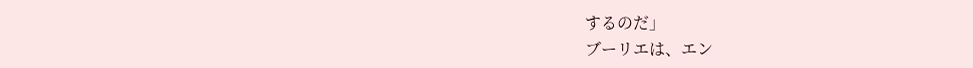するのだ」
ブーリエは、エン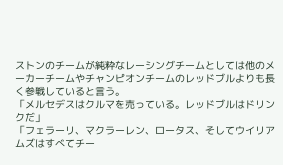ストンのチームが純粋なレーシングチームとしては他のメーカーチームやチャンピオンチームのレッドブルよりも長く参戦していると言う。
「メルセデスはクルマを売っている。レッドブルはドリンクだ」
「フェラーリ、マクラーレン、ロータス、そしてウイリアムズはすべてチー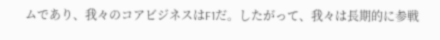ムであり、我々のコアビジネスはF1だ。したがって、我々は長期的に参戦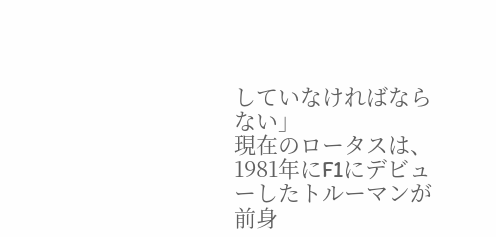していなければならない」
現在のロータスは、1981年にF1にデビューしたトルーマンが前身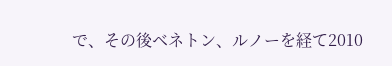で、その後ベネトン、ルノーを経て2010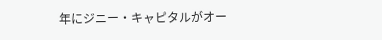年にジニー・キャピタルがオー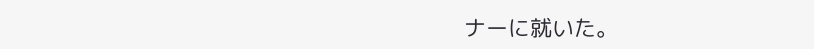ナーに就いた。